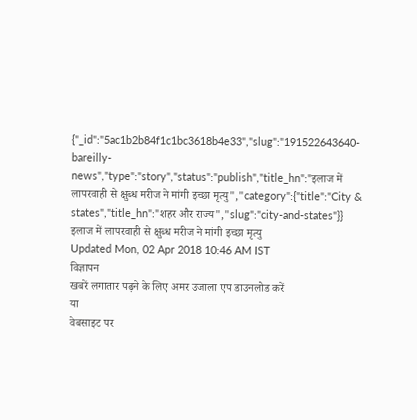{"_id":"5ac1b2b84f1c1bc3618b4e33","slug":"191522643640-bareilly-news","type":"story","status":"publish","title_hn":"इलाज में लापरवाही से क्षुब्ध मरीज ने मांगी इच्छा मृत्यु","category":{"title":"City & states","title_hn":"शहर और राज्य","slug":"city-and-states"}}
इलाज में लापरवाही से क्षुब्ध मरीज ने मांगी इच्छा मृत्यु
Updated Mon, 02 Apr 2018 10:46 AM IST
विज्ञापन
खबरें लगातार पढ़ने के लिए अमर उजाला एप डाउनलोड करें
या
वेबसाइट पर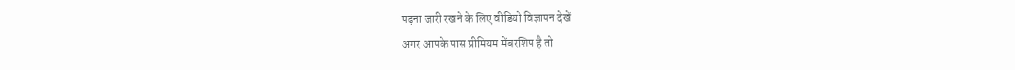पढ़ना जारी रखने के लिए वीडियो विज्ञापन देखें
अगर आपके पास प्रीमियम मेंबरशिप है तो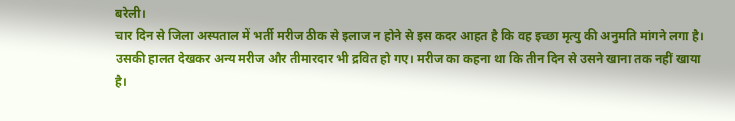बरेली।
चार दिन से जिला अस्पताल में भर्ती मरीज ठीक से इलाज न होने से इस कदर आहत है कि वह इच्छा मृत्यु की अनुमति मांगने लगा है। उसकी हालत देखकर अन्य मरीज और तीमारदार भी द्रवित हो गए। मरीज का कहना था कि तीन दिन से उसने खाना तक नहीं खाया है।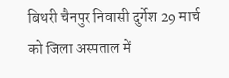बिथरी चैनपुर निवासी दुर्गेश 29 मार्च को जिला अस्पताल में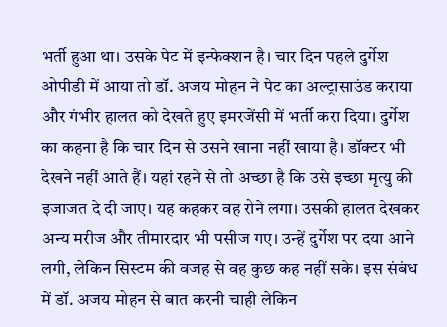भर्ती हुआ था। उसके पेट में इन्फेक्शन है। चार दिन पहले दुर्गेश ओपीडी में आया तो डॉ. अजय मोहन ने पेट का अल्ट्रासाउंड कराया और गंभीर हालत को देखते हुए इमरजेंसी में भर्ती करा दिया। दुर्गेश का कहना है कि चार दिन से उसने खाना नहीं खाया है। डॉक्टर भी देखने नहीं आते हैं। यहां रहने से तो अच्छा है कि उसे इच्छा मृत्यु की इजाजत दे दी जाए। यह कहकर वह रोने लगा। उसकी हालत देखकर अन्य मरीज और तीमारदार भी पसीज गए। उन्हें दुर्गेश पर दया आने लगी, लेकिन सिस्टम की वजह से वह कुछ कह नहीं सके। इस संबंध में डॉ. अजय मोहन से बात करनी चाही लेकिन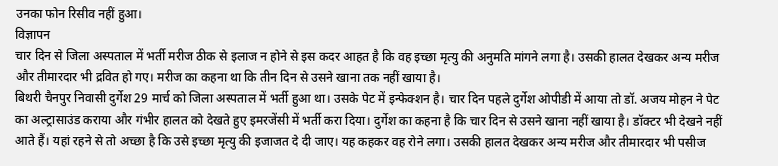उनका फोन रिसीव नहीं हुआ।
विज्ञापन
चार दिन से जिला अस्पताल में भर्ती मरीज ठीक से इलाज न होने से इस कदर आहत है कि वह इच्छा मृत्यु की अनुमति मांगने लगा है। उसकी हालत देखकर अन्य मरीज और तीमारदार भी द्रवित हो गए। मरीज का कहना था कि तीन दिन से उसने खाना तक नहीं खाया है।
बिथरी चैनपुर निवासी दुर्गेश 29 मार्च को जिला अस्पताल में भर्ती हुआ था। उसके पेट में इन्फेक्शन है। चार दिन पहले दुर्गेश ओपीडी में आया तो डॉ. अजय मोहन ने पेट का अल्ट्रासाउंड कराया और गंभीर हालत को देखते हुए इमरजेंसी में भर्ती करा दिया। दुर्गेश का कहना है कि चार दिन से उसने खाना नहीं खाया है। डॉक्टर भी देखने नहीं आते हैं। यहां रहने से तो अच्छा है कि उसे इच्छा मृत्यु की इजाजत दे दी जाए। यह कहकर वह रोने लगा। उसकी हालत देखकर अन्य मरीज और तीमारदार भी पसीज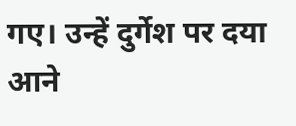गए। उन्हें दुर्गेश पर दया आने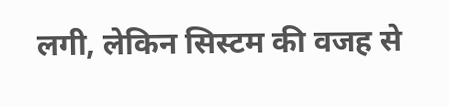लगी, लेकिन सिस्टम की वजह से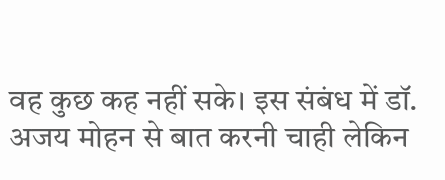वह कुछ कह नहीं सके। इस संबंध में डॉ. अजय मोहन से बात करनी चाही लेकिन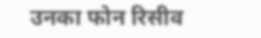उनका फोन रिसीव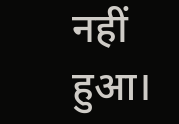नहीं हुआ।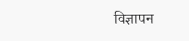विज्ञापन